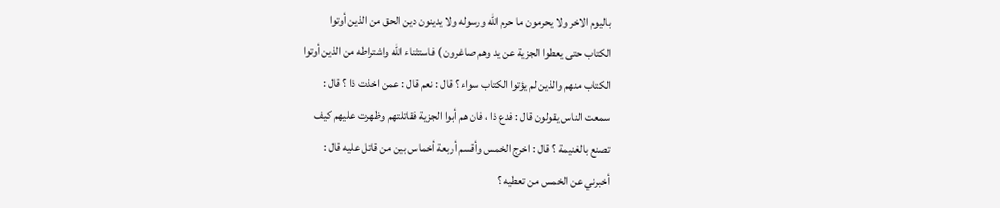باليوم الاخر ولا يحرمون ما حرم الله ورسوله ولا يدينون دين الحق من الذين أوتوا
الكتاب حتى يعطوا الجزية عن يد وهم صاغرون ) فاستثناء الله واشتراطه من الذين أوتوا
الكتاب منهم والذين لم يؤتوا الكتاب سواء ؟ قال : نعم قال : عمن اخذت ذا ؟ قال :
سمعت الناس يقولون قال : فدع ذا ، فان هم أبوا الجزية فقاتلتهم وظهرت عليهم كيف
تصنع بالغنيمة ؟ قال : اخرج الخمس وأقسم أربعة أخماس بين من قاتل عليه قال :
أخبرني عن الخمس من تعطيه ؟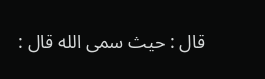قال : حيث سمى الله قال :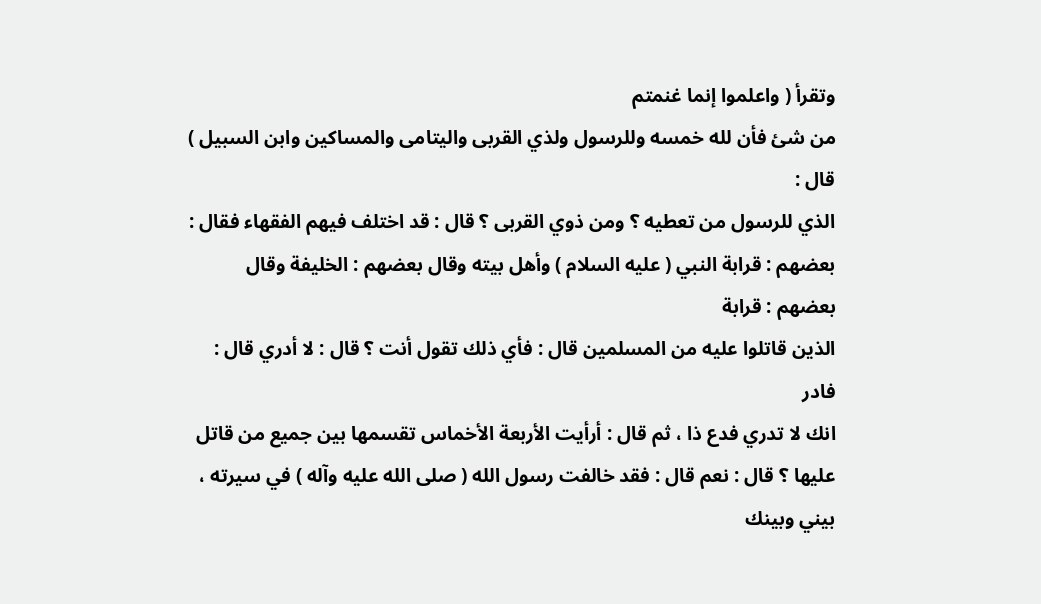وتقرأ ( واعلموا إنما غنمتم
من شئ فأن لله خمسه وللرسول ولذي القربى واليتامى والمساكين وابن السبيل ) قال :
الذي للرسول من تعطيه ؟ ومن ذوي القربى ؟ قال : قد اختلف فيهم الفقهاء فقال :
بعضهم : قرابة النبي ( عليه السلام ) وأهل بيته وقال بعضهم : الخليفة وقال بعضهم : قرابة
الذين قاتلوا عليه من المسلمين قال : فأي ذلك تقول أنت ؟ قال : لا أدري قال : فادر
انك لا تدري فدع ذا ، ثم قال : أرأيت الأربعة الأخماس تقسمها بين جميع من قاتل
عليها ؟ قال : نعم قال : فقد خالفت رسول الله ( صلى الله عليه وآله ) في سيرته ، بيني وبينك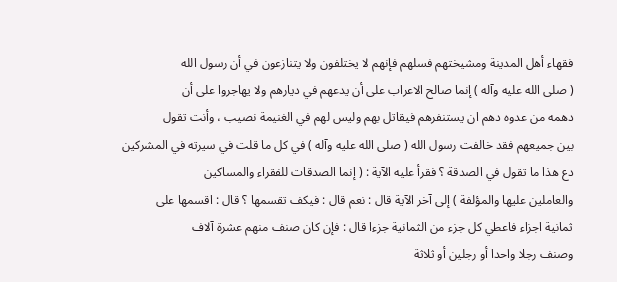فقهاء أهل المدينة ومشيختهم فسلهم فإنهم لا يختلفون ولا يتنازعون في أن رسول الله
( صلى الله عليه وآله ) إنما صالح الاعراب على أن يدعهم في ديارهم ولا يهاجروا على أن
دهمه من عدوه دهم ان يستنفرهم فيقاتل بهم وليس لهم في الغنيمة نصيب ، وأنت تقول
بين جميعهم فقد خالفت رسول الله ( صلى الله عليه وآله ) في كل ما قلت في سيرته في المشركين
دع هذا ما تقول في الصدقة ؟ فقرأ عليه الآية : ( إنما الصدقات للفقراء والمساكين
والعاملين عليها والمؤلفة ) إلى آخر الآية قال : نعم قال : فيكف تقسمها ؟ قال : اقسمها على
ثمانية اجزاء فاعطي كل جزء من الثمانية جزءا قال : فإن كان صنف منهم عشرة آلاف
وصنف رجلا واحدا أو رجلين أو ثلاثة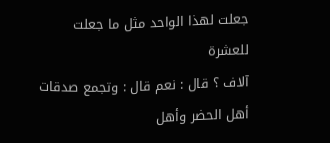جعلت لهذا الواحد مثل ما جعلت للعشرة
آلاف ؟ قال : نعم قال : وتجمع صدقات أهل الحضر وأهل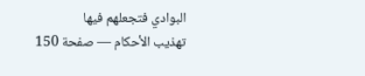البوادي فتجعلهم فيها
تهذيب الأحكام — صفحة 150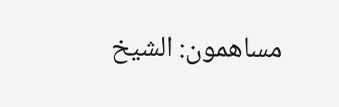مساهمون: الشيخ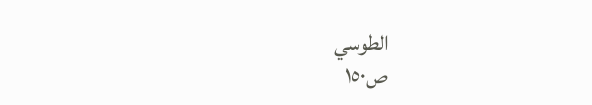الطوسي
ص١٥٠